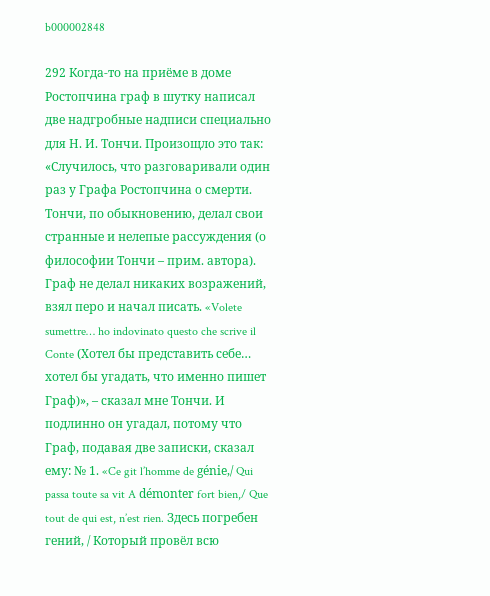b000002848

292 Когда-то на приёме в доме Ростопчина граф в шутку написал две надгробные надписи специально для Н. И. Тончи. Произощло это так: «Случилось, что разговаривали один раз у Графа Ростопчина о смерти. Тончи, по обыкновению, делал свои странные и нелепые рассуждения (о философии Тончи – прим. автора). Граф не делал никаких возражений, взял перо и начал писать. «Volete sumettre… ho indovinato questo che scrive il Conte (Хотел бы представить себе… хотел бы угадать, что именно пишет Граф)», – сказал мне Тончи. И подлинно он угадал, потому что Граф, подавая две записки, сказал ему: № 1. «Ce git l’homme de génie,/ Qui passa toute sa vit A démonter fort bien,/ Que tout de qui est, n’est rien. Здесь погребен гений, / Который провёл всю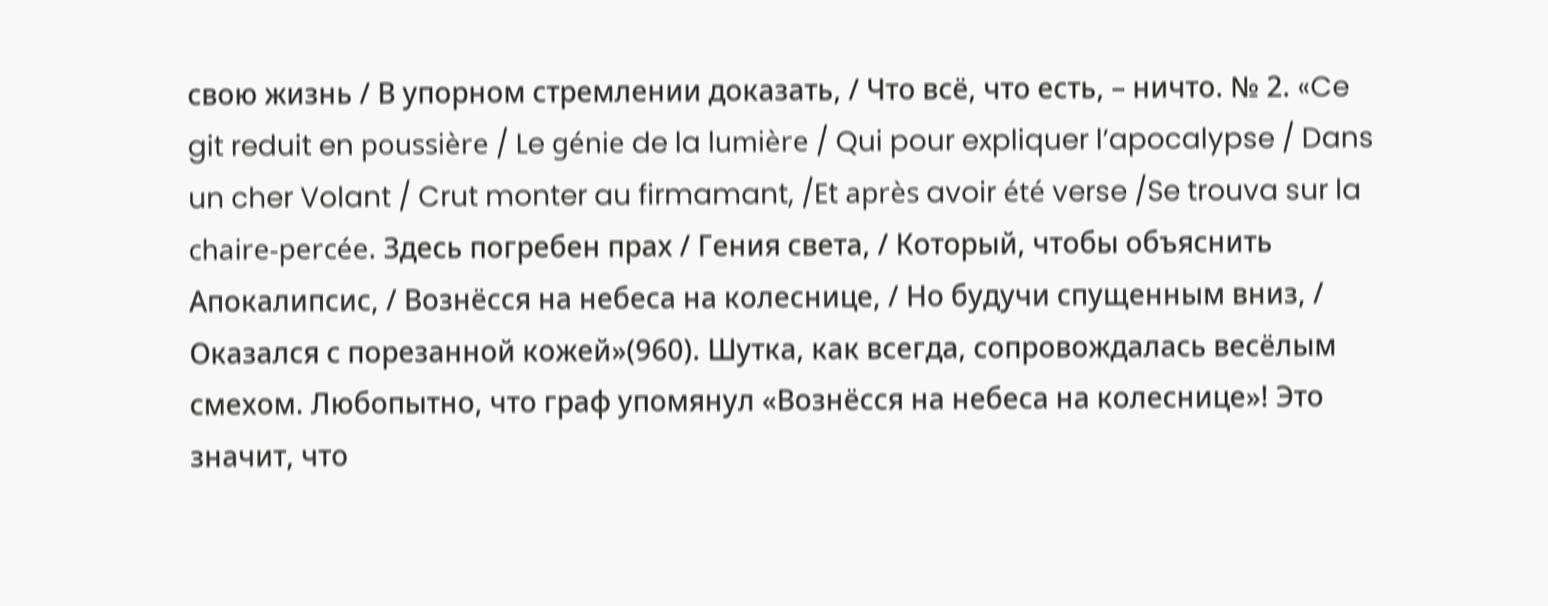свою жизнь / В упорном стремлении доказать, / Что всё, что есть, – ничто. № 2. «Ce git reduit en poussière / Le génie de la lumière / Qui pour expliquer l’apocalypse / Dans un cher Volant / Crut monter au firmamant, /Et après avoir été verse /Se trouva sur la chaire-percée. Здесь погребен прах / Гения света, / Который, чтобы объяснить Апокалипсис, / Вознёсся на небеса на колеснице, / Но будучи спущенным вниз, / Оказался с порезанной кожей»(960). Шутка, как всегда, сопровождалась весёлым смехом. Любопытно, что граф упомянул «Вознёсся на небеса на колеснице»! Это значит, что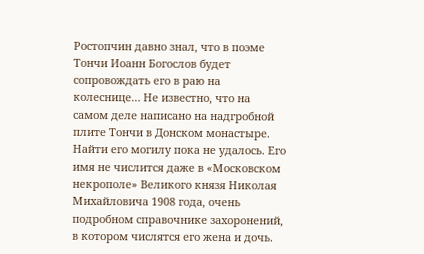Ростопчин давно знал, что в поэме Тончи Иоанн Богослов будет сопровождать его в раю на колеснице… Не известно, что на самом деле написано на надгробной плите Тончи в Донском монастыре. Найти его могилу пока не удалось. Его имя не числится даже в «Московском некрополе» Великого князя Николая Михайловича 1908 года, очень подробном справочнике захоронений, в котором числятся его жена и дочь.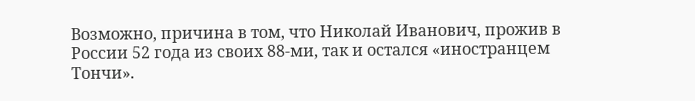Возможно, причина в том, что Николай Иванович, прожив в России 52 года из своих 88-ми, так и остался «иностранцем Тончи».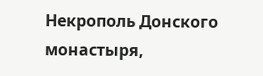Некрополь Донского монастыря,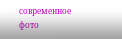современное фото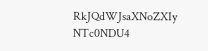RkJQdWJsaXNoZXIy NTc0NDU4